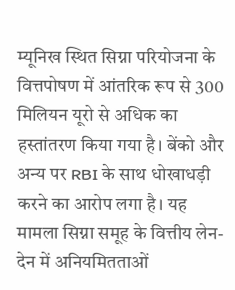म्यूनिख स्थित सिग्ना परियोजना के वित्तपोषण में आंतरिक रूप से 300 मिलियन यूरो से अधिक का हस्तांतरण किया गया है। बेंको और अन्य पर RBI के साथ धोखाधड़ी करने का आरोप लगा है। यह मामला सिग्ना समूह के वित्तीय लेन-देन में अनियमितताओं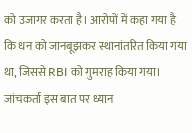को उजागर करता है। आरोपों में कहा गया है कि धन को जानबूझकर स्थानांतरित किया गया था, जिससे RBI को गुमराह किया गया। जांचकर्ता इस बात पर ध्यान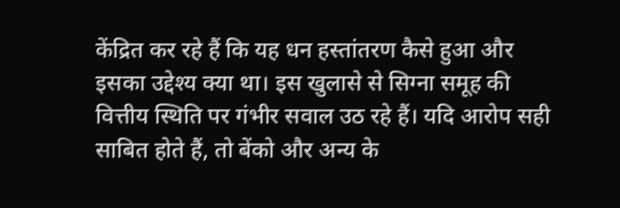केंद्रित कर रहे हैं कि यह धन हस्तांतरण कैसे हुआ और इसका उद्देश्य क्या था। इस खुलासे से सिग्ना समूह की वित्तीय स्थिति पर गंभीर सवाल उठ रहे हैं। यदि आरोप सही साबित होते हैं, तो बेंको और अन्य के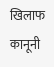खिलाफ कानूनी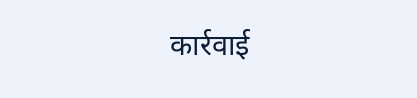कार्रवाई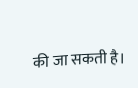की जा सकती है।